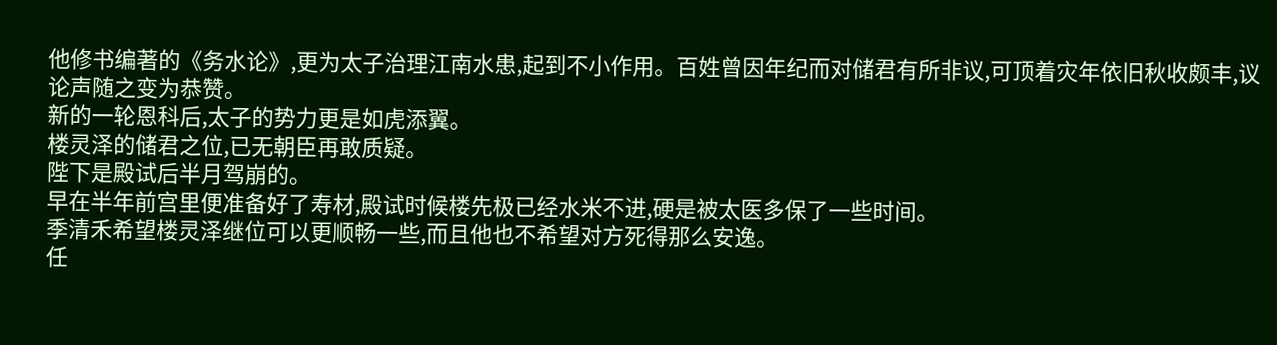他修书编著的《务水论》,更为太子治理江南水患,起到不小作用。百姓曾因年纪而对储君有所非议,可顶着灾年依旧秋收颇丰,议论声随之变为恭赞。
新的一轮恩科后,太子的势力更是如虎添翼。
楼灵泽的储君之位,已无朝臣再敢质疑。
陛下是殿试后半月驾崩的。
早在半年前宫里便准备好了寿材,殿试时候楼先极已经水米不进,硬是被太医多保了一些时间。
季清禾希望楼灵泽继位可以更顺畅一些,而且他也不希望对方死得那么安逸。
任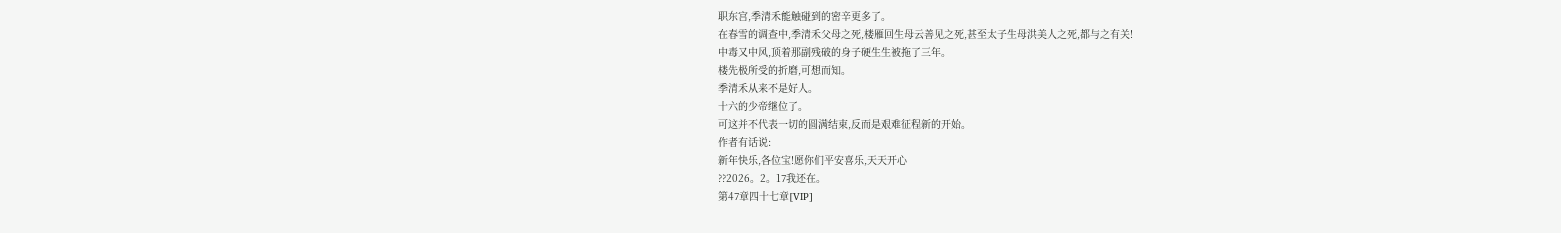职东宫,季清禾能触碰到的密辛更多了。
在春雪的调查中,季清禾父母之死,楼雁回生母云善见之死,甚至太子生母洪美人之死,都与之有关!
中毒又中风,顶着那副残破的身子硬生生被拖了三年。
楼先极所受的折磨,可想而知。
季清禾从来不是好人。
十六的少帝继位了。
可这并不代表一切的圆满结束,反而是艰难征程新的开始。
作者有话说:
新年快乐,各位宝!愿你们平安喜乐,天天开心
??2026。2。17我还在。
第47章四十七章[VIP]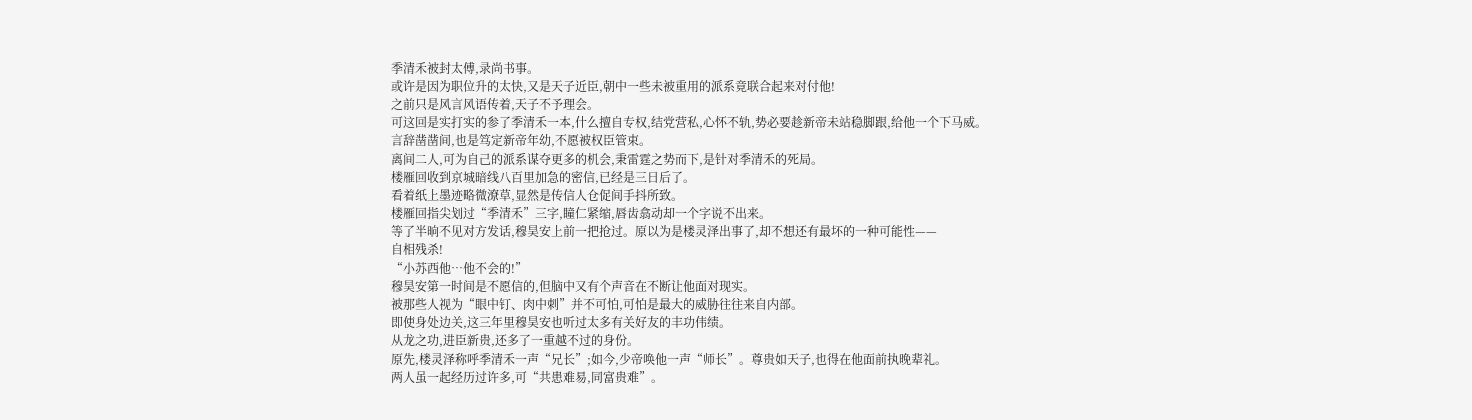季清禾被封太傅,录尚书事。
或许是因为职位升的太快,又是天子近臣,朝中一些未被重用的派系竟联合起来对付他!
之前只是风言风语传着,天子不予理会。
可这回是实打实的参了季清禾一本,什么擅自专权,结党营私,心怀不轨,势必要趁新帝未站稳脚跟,给他一个下马威。
言辞凿凿间,也是笃定新帝年幼,不愿被权臣管束。
离间二人,可为自己的派系谋夺更多的机会,秉雷霆之势而下,是针对季清禾的死局。
楼雁回收到京城暗线八百里加急的密信,已经是三日后了。
看着纸上墨迹略微潦草,显然是传信人仓促间手抖所致。
楼雁回指尖划过“季清禾”三字,瞳仁紧缩,唇齿翕动却一个字说不出来。
等了半晌不见对方发话,穆昊安上前一把抢过。原以为是楼灵泽出事了,却不想还有最坏的一种可能性——
自相残杀!
“小苏西他…他不会的!”
穆昊安第一时间是不愿信的,但脑中又有个声音在不断让他面对现实。
被那些人视为“眼中钉、肉中刺”并不可怕,可怕是最大的威胁往往来自内部。
即使身处边关,这三年里穆昊安也听过太多有关好友的丰功伟绩。
从龙之功,进臣新贵,还多了一重越不过的身份。
原先,楼灵泽称呼季清禾一声“兄长”;如今,少帝唤他一声“师长”。尊贵如天子,也得在他面前执晚辈礼。
两人虽一起经历过许多,可“共患难易,同富贵难”。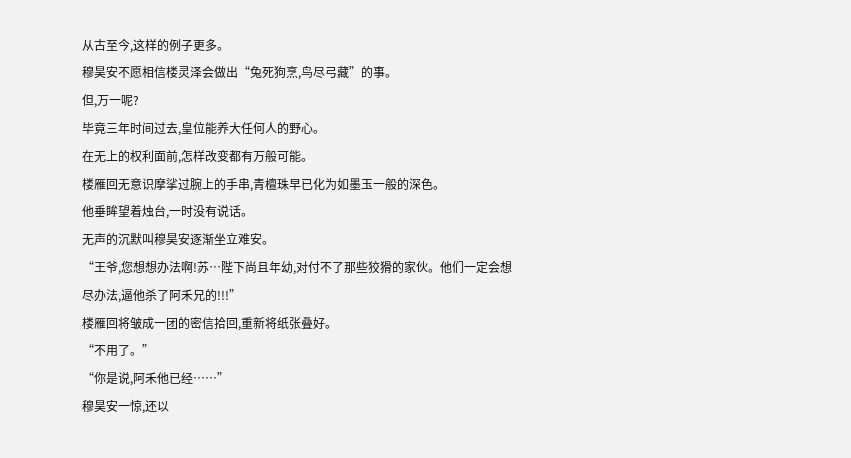从古至今,这样的例子更多。
穆昊安不愿相信楼灵泽会做出“兔死狗烹,鸟尽弓藏”的事。
但,万一呢?
毕竟三年时间过去,皇位能养大任何人的野心。
在无上的权利面前,怎样改变都有万般可能。
楼雁回无意识摩挲过腕上的手串,青檀珠早已化为如墨玉一般的深色。
他垂眸望着烛台,一时没有说话。
无声的沉默叫穆昊安逐渐坐立难安。
“王爷,您想想办法啊!苏…陛下尚且年幼,对付不了那些狡猾的家伙。他们一定会想尽办法,逼他杀了阿禾兄的!!!”
楼雁回将皱成一团的密信拾回,重新将纸张叠好。
“不用了。”
“你是说,阿禾他已经……”
穆昊安一惊,还以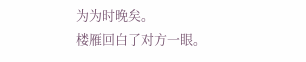为为时晚矣。
楼雁回白了对方一眼。